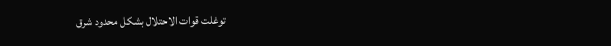توغلت قوات الاحتلال بشكل محدود شرق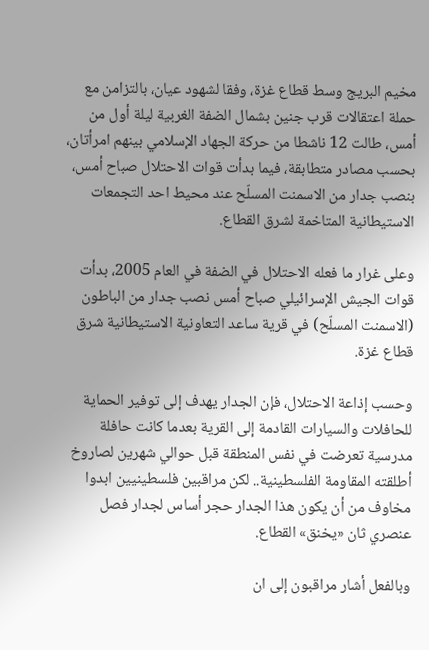مخيم البريج وسط قطاع غزة، وفقا لشهود عيان، بالتزامن مع حملة اعتقالات قرب جنين بشمال الضفة الغربية ليلة أول من أمس، طالت 12 ناشطا من حركة الجهاد الإسلامي بينهم امرأتان، بحسب مصادر متطابقة، فيما بدأت قوات الاحتلال صباح أمس، بنصب جدار من الاسمنت المسلّح عند محيط احد التجمعات الاستيطانية المتاخمة لشرق القطاع.

وعلى غرار ما فعله الاحتلال في الضفة في العام 2005، بدأت قوات الجيش الإسرائيلي صباح أمس نصب جدار من الباطون (الاسمنت المسلّح) في قرية ساعد التعاونية الاستيطانية شرق قطاع غزة.

وحسب إذاعة الاحتلال، فإن الجدار يهدف إلى توفير الحماية للحافلات والسيارات القادمة إلى القرية بعدما كانت حافلة مدرسية تعرضت في نفس المنطقة قبل حوالي شهرين لصاروخ أطلقته المقاومة الفلسطينية.. لكن مراقبين فلسطينيين ابدوا مخاوف من أن يكون هذا الجدار حجر أساس لجدار فصل عنصري ثان «يخنق» القطاع.

وبالفعل أشار مراقبون إلى ان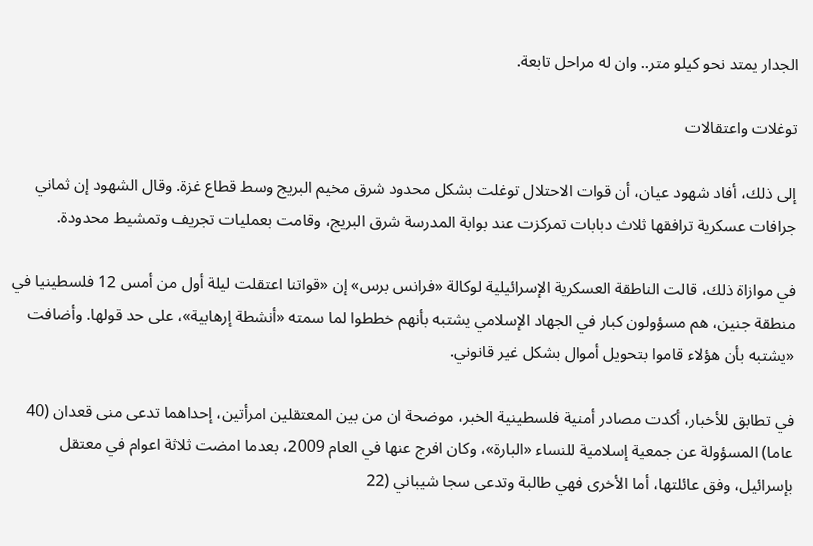الجدار يمتد نحو كيلو متر.. وان له مراحل تابعة.

توغلات واعتقالات

إلى ذلك، أفاد شهود عيان، أن قوات الاحتلال توغلت بشكل محدود شرق مخيم البريج وسط قطاع غزة. وقال الشهود إن ثماني جرافات عسكرية ترافقها ثلاث دبابات تمركزت عند بوابة المدرسة شرق البريج، وقامت بعمليات تجريف وتمشيط محدودة.

في موازاة ذلك، قالت الناطقة العسكرية الإسرائيلية لوكالة «فرانس برس» إن «قواتنا اعتقلت ليلة أول من أمس 12 فلسطينيا في منطقة جنين، هم مسؤولون كبار في الجهاد الإسلامي يشتبه بأنهم خططوا لما سمته «أنشطة إرهابية»، على حد قولها. وأضافت «يشتبه بأن هؤلاء قاموا بتحويل أموال بشكل غير قانوني.

في تطابق للأخبار، أكدت مصادر أمنية فلسطينية الخبر، موضحة ان من بين المعتقلين امرأتين، إحداهما تدعى منى قعدان (40 عاما) المسؤولة عن جمعية إسلامية للنساء «البارة»، وكان افرج عنها في العام 2009، بعدما امضت ثلاثة اعوام في معتقل بإسرائيل، وفق عائلتها، أما الأخرى فهي طالبة وتدعى سجا شيباني (22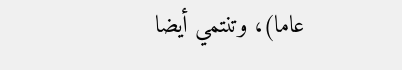عاما)، وتنتمي أيضا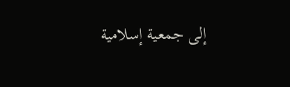إلى جمعية إسلامية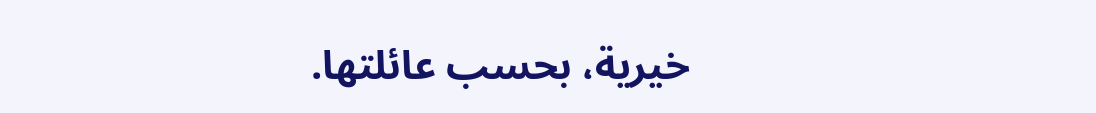خيرية، بحسب عائلتها.